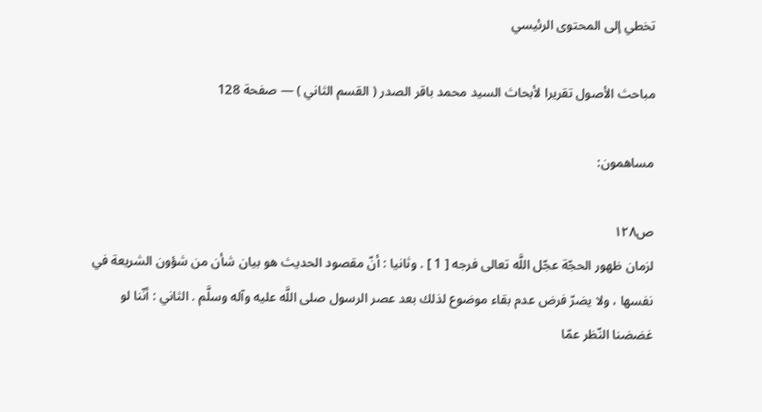تخطي إلى المحتوى الرئيسي

مباحث الأصول تقريرا لأبحاث السيد محمد باقر الصدر ( القسم الثاني ) — صفحة 128

مساهمون:

ص١٢٨
لزمان ظهور الحجّة عجّل اللَّه تعالى فرجه [ 1 ] . وثانيا : أنّ مقصود الحديث هو بيان شأن من شؤون الشريعة في نفسها ، ولا يضرّ فرض عدم بقاء موضوع لذلك بعد عصر الرسول صلى اللَّه عليه وآله وسلَّم . الثاني : أنّنا لو غضضنا النّظر عمّا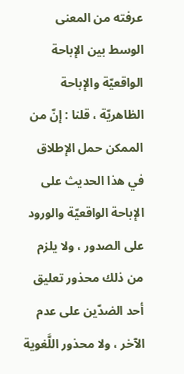عرفته من المعنى الوسط بين الإباحة الواقعيّة والإباحة الظاهريّة ، قلنا : إنّ من الممكن حمل الإطلاق في هذا الحديث على الإباحة الواقعيّة والورود على الصدور ، ولا يلزم من ذلك محذور تعليق أحد الضدّين على عدم الآخر ، ولا محذور اللَّغوية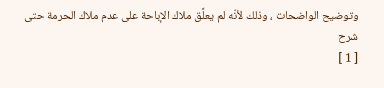وتوضيح الواضحات ، وذلك لأنّه لم يعلَّق ملاك الإباحة على عدم ملاك الحرمة حتى
شرح
[ 1 ]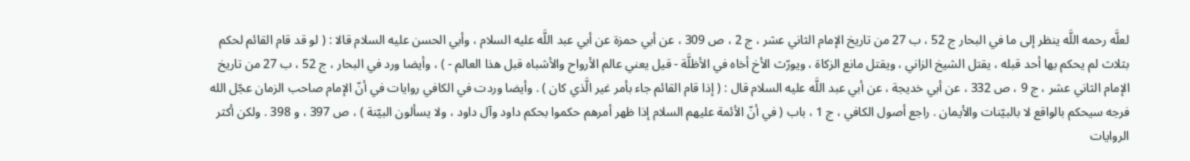لعلَّه رحمه اللَّه ينظر إلى ما في البحار ج 52 ، ب 27 من تاريخ الإمام الثاني عشر ، ج 2 ، ص 309 ، عن أبي حمزة عن أبي عبد اللَّه عليه السلام ، وأبي الحسن عليه السلام قالا : ( لو قد قام القائم لحكم بثلاث لم يحكم بها أحد قبله ، يقتل الشيخ الزاني ، ويقتل مانع الزكاة ، ويورّث الأخ أخاه في الأظلَّة - قيل يعني عالم الأرواح والأشباه قبل هذا العالم - ) ، وأيضا ورد في البحار ، ج 52 ، ب 27 من تاريخ الإمام الثاني عشر ، ج 9 ، ص 332 ، عن أبي خديجة ، عن أبي عبد اللَّه عليه السلام قال : ( إذا قام القائم جاء بأمر غير الَّذي كان ) . وأيضا وردت في الكافي روايات في أنّ الإمام صاحب الزمان عجّل الله فرجه سيحكم بالواقع لا بالبيّنات والأيمان . راجع أصول الكافي ، ج 1 ، باب ( في أنّ الأئمة عليهم السلام إذا ظهر أمرهم حكموا بحكم داود وآل داود ، ولا يسألون البيّنة ) ، ص 397 ، و 398 . ولكن أكثر الروايات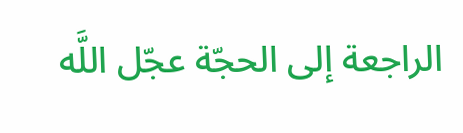الراجعة إلى الحجّة عجّل اللَّه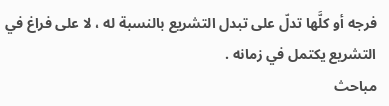فرجه أو كلَّها تدلّ على تبدل التشريع بالنسبة له ، لا على فراغ في التشريع يكتمل في زمانه .
مباحث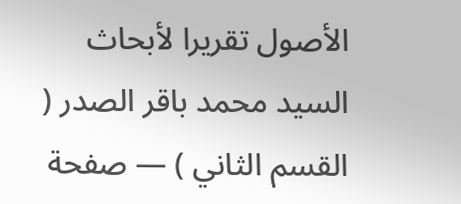الأصول تقريرا لأبحاث السيد محمد باقر الصدر ( القسم الثاني ) — صفحة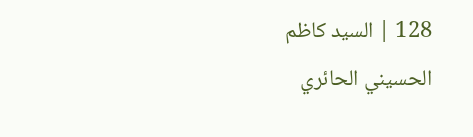128 | السيد كاظم الحسيني الحائري